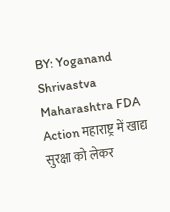BY: Yoganand Shrivastva
Maharashtra FDA Action महाराष्ट्र में खाद्य सुरक्षा को लेकर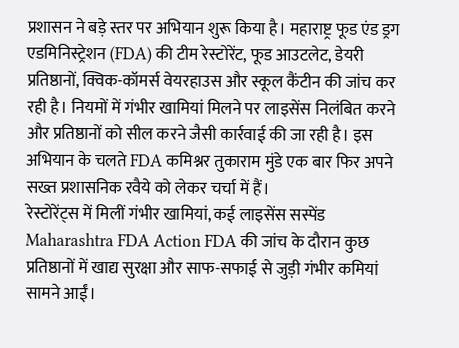प्रशासन ने बड़े स्तर पर अभियान शुरू किया है। महाराष्ट्र फूड एंड ड्रग एडमिनिस्ट्रेशन (FDA) की टीम रेस्टोरेंट, फूड आउटलेट, डेयरी प्रतिष्ठानों, क्विक-कॉमर्स वेयरहाउस और स्कूल कैंटीन की जांच कर रही है। नियमों में गंभीर खामियां मिलने पर लाइसेंस निलंबित करने और प्रतिष्ठानों को सील करने जैसी कार्रवाई की जा रही है। इस अभियान के चलते FDA कमिश्नर तुकाराम मुंडे एक बार फिर अपने सख्त प्रशासनिक रवैये को लेकर चर्चा में हैं।
रेस्टोरेंट्स में मिलीं गंभीर खामियां, कई लाइसेंस सस्पेंड
Maharashtra FDA Action FDA की जांच के दौरान कुछ प्रतिष्ठानों में खाद्य सुरक्षा और साफ-सफाई से जुड़ी गंभीर कमियां सामने आईं।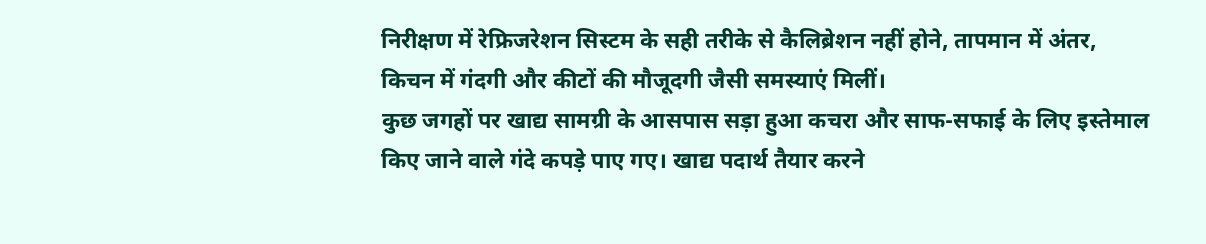निरीक्षण में रेफ्रिजरेशन सिस्टम के सही तरीके से कैलिब्रेशन नहीं होने, तापमान में अंतर, किचन में गंदगी और कीटों की मौजूदगी जैसी समस्याएं मिलीं।
कुछ जगहों पर खाद्य सामग्री के आसपास सड़ा हुआ कचरा और साफ-सफाई के लिए इस्तेमाल किए जाने वाले गंदे कपड़े पाए गए। खाद्य पदार्थ तैयार करने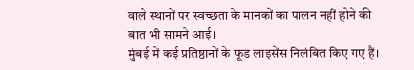वाले स्थानों पर स्वच्छता के मानकों का पालन नहीं होने की बात भी सामने आई।
मुंबई में कई प्रतिष्ठानों के फूड लाइसेंस निलंबित किए गए हैं।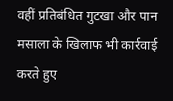वहीं प्रतिबंधित गुटखा और पान मसाला के खिलाफ भी कार्रवाई करते हुए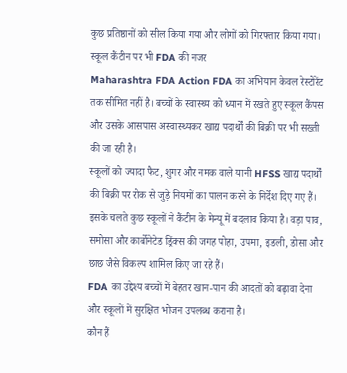कुछ प्रतिष्ठानों को सील किया गया और लोगों को गिरफ्तार किया गया।
स्कूल कैंटीन पर भी FDA की नजर
Maharashtra FDA Action FDA का अभियान केवल रेस्टोरेंट तक सीमित नहीं है। बच्चों के स्वास्थ्य को ध्यान में रखते हुए स्कूल कैंपस और उसके आसपास अस्वास्थ्यकर खाद्य पदार्थों की बिक्री पर भी सख्ती की जा रही है।
स्कूलों को ज्यादा फैट, शुगर और नमक वाले यानी HFSS खाद्य पदार्थों की बिक्री पर रोक से जुड़े नियमों का पालन करने के निर्देश दिए गए हैं। इसके चलते कुछ स्कूलों ने कैंटीन के मेन्यू में बदलाव किया है। वड़ा पाव, समोसा और कार्बोनेटेड ड्रिंक्स की जगह पोहा, उपमा, इडली, डोसा और छाछ जैसे विकल्प शामिल किए जा रहे हैं।
FDA का उद्देश्य बच्चों में बेहतर खान-पान की आदतों को बढ़ावा देना और स्कूलों में सुरक्षित भोजन उपलब्ध कराना है।
कौन हैं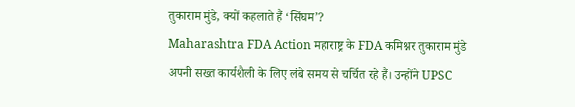तुकाराम मुंडे, क्यों कहलाते हैं ‘सिंघम’?
Maharashtra FDA Action महाराष्ट्र के FDA कमिश्नर तुकाराम मुंडे अपनी सख्त कार्यशैली के लिए लंबे समय से चर्चित रहे हैं। उन्होंने UPSC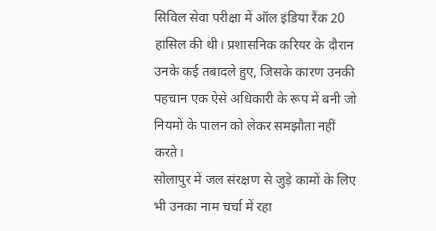सिविल सेवा परीक्षा में ऑल इंडिया रैंक 20 हासिल की थी। प्रशासनिक करियर के दौरान उनके कई तबादले हुए, जिसके कारण उनकी पहचान एक ऐसे अधिकारी के रूप में बनी जो नियमों के पालन को लेकर समझौता नहीं करते।
सोलापुर में जल संरक्षण से जुड़े कामों के लिए भी उनका नाम चर्चा में रहा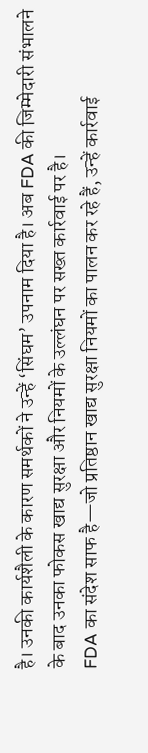है। उनकी कार्यशैली के कारण समर्थकों ने उन्हें ‘सिंघम’ उपनाम दिया है। अब FDA की जिम्मेदारी संभालने के बाद उनका फोकस खाद्य सुरक्षा और नियमों के उल्लंघन पर सख्त कार्रवाई पर है।
FDA का संदेश साफ है—जो प्रतिष्ठान खाद्य सुरक्षा नियमों का पालन कर रहे हैं, उन्हें कार्रवाई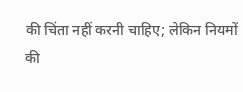की चिंता नहीं करनी चाहिए; लेकिन नियमों की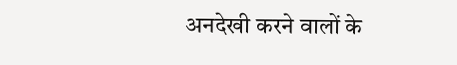अनदेखी करने वालों के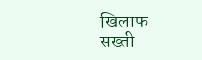खिलाफ सख्ती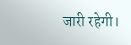जारी रहेगी।